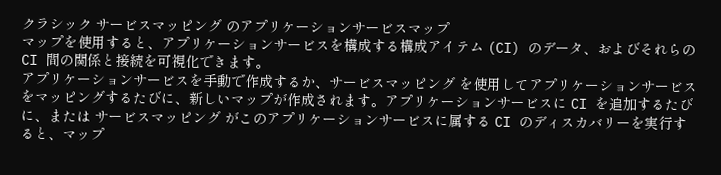クラシック サービスマッピング のアプリケーションサービスマップ
マップを使用すると、アプリケーションサービスを構成する構成アイテム (CI) のデータ、およびそれらの CI 間の関係と接続を可視化できます。
アプリケーションサービスを手動で作成するか、サービスマッピング を使用してアプリケーションサービスをマッピングするたびに、新しいマップが作成されます。アプリケーションサービスに CI を追加するたびに、または サービスマッピング がこのアプリケーションサービスに属する CI のディスカバリーを実行すると、マップ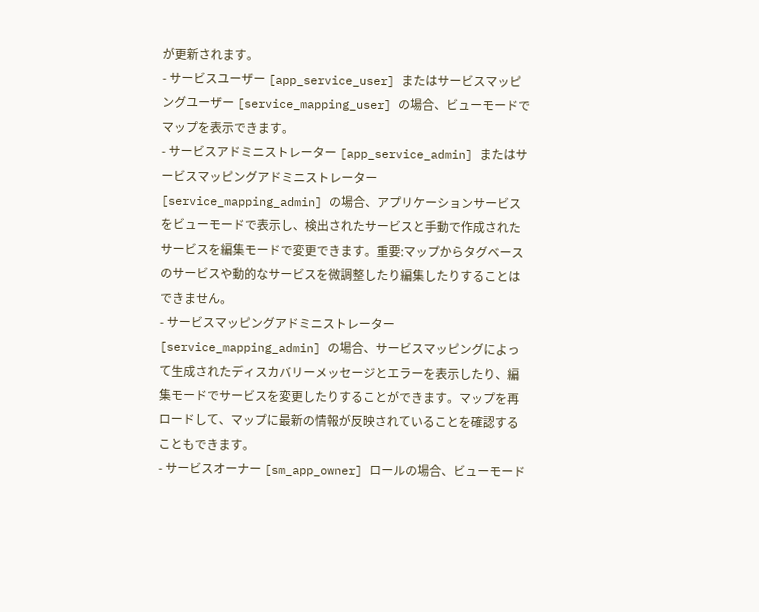が更新されます。
- サービスユーザー [app_service_user] またはサービスマッピングユーザー [service_mapping_user] の場合、ビューモードでマップを表示できます。
- サービスアドミニストレーター [app_service_admin] またはサービスマッピングアドミニストレーター [service_mapping_admin] の場合、アプリケーションサービスをビューモードで表示し、検出されたサービスと手動で作成されたサービスを編集モードで変更できます。重要:マップからタグベースのサービスや動的なサービスを微調整したり編集したりすることはできません。
- サービスマッピングアドミニストレーター [service_mapping_admin] の場合、サービスマッピングによって生成されたディスカバリーメッセージとエラーを表示したり、編集モードでサービスを変更したりすることができます。マップを再ロードして、マップに最新の情報が反映されていることを確認することもできます。
- サービスオーナー [sm_app_owner] ロールの場合、ビューモード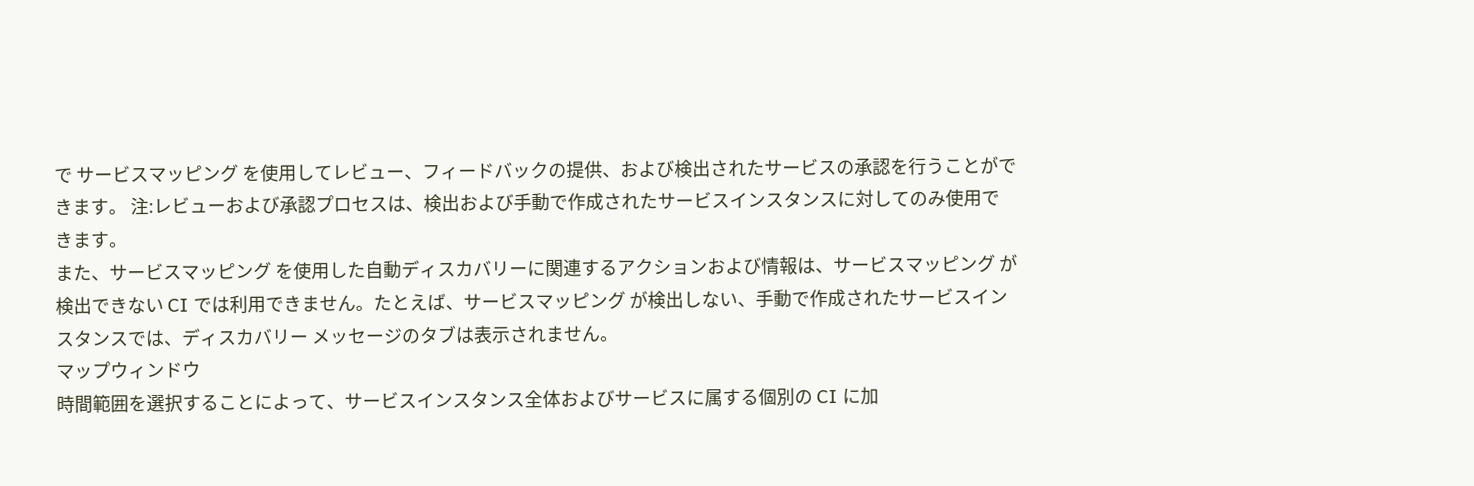で サービスマッピング を使用してレビュー、フィードバックの提供、および検出されたサービスの承認を行うことができます。 注:レビューおよび承認プロセスは、検出および手動で作成されたサービスインスタンスに対してのみ使用できます。
また、サービスマッピング を使用した自動ディスカバリーに関連するアクションおよび情報は、サービスマッピング が検出できない CI では利用できません。たとえば、サービスマッピング が検出しない、手動で作成されたサービスインスタンスでは、ディスカバリー メッセージのタブは表示されません。
マップウィンドウ
時間範囲を選択することによって、サービスインスタンス全体およびサービスに属する個別の CI に加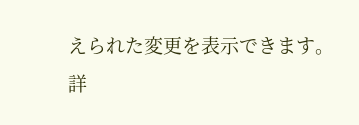えられた変更を表示できます。詳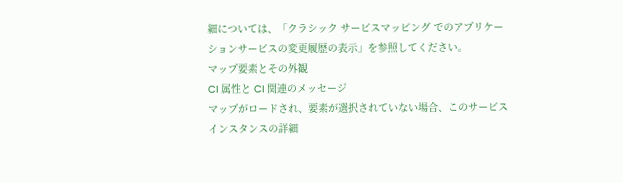細については、「クラシック サービスマッピング でのアプリケーションサービスの変更履歴の表示」を参照してください。
マップ要素とその外観
CI 属性と CI 関連のメッセージ
マップがロードされ、要素が選択されていない場合、このサービスインスタンスの詳細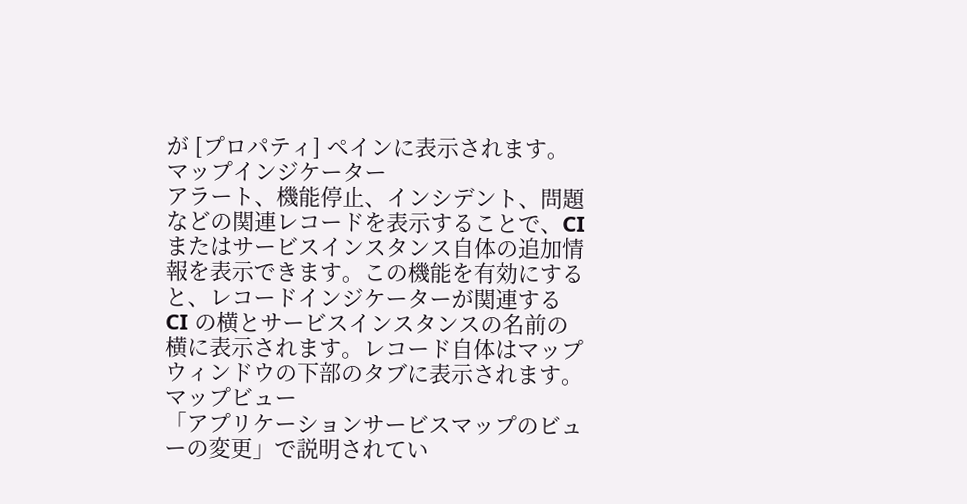が [プロパティ] ペインに表示されます。
マップインジケーター
アラート、機能停止、インシデント、問題などの関連レコードを表示することで、CI またはサービスインスタンス自体の追加情報を表示できます。この機能を有効にすると、レコードインジケーターが関連する CI の横とサービスインスタンスの名前の横に表示されます。レコード自体はマップウィンドウの下部のタブに表示されます。
マップビュー
「アプリケーションサービスマップのビューの変更」で説明されてい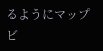るようにマップビ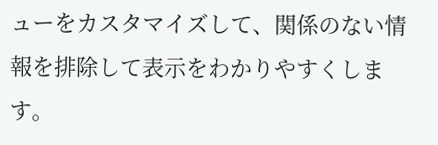ューをカスタマイズして、関係のない情報を排除して表示をわかりやすくします。